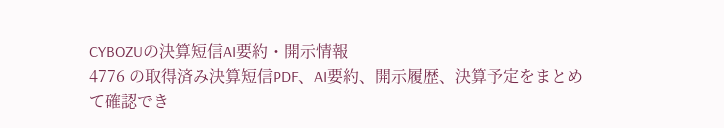CYBOZUの決算短信AI要約・開示情報
4776 の取得済み決算短信PDF、AI要約、開示履歴、決算予定をまとめて確認でき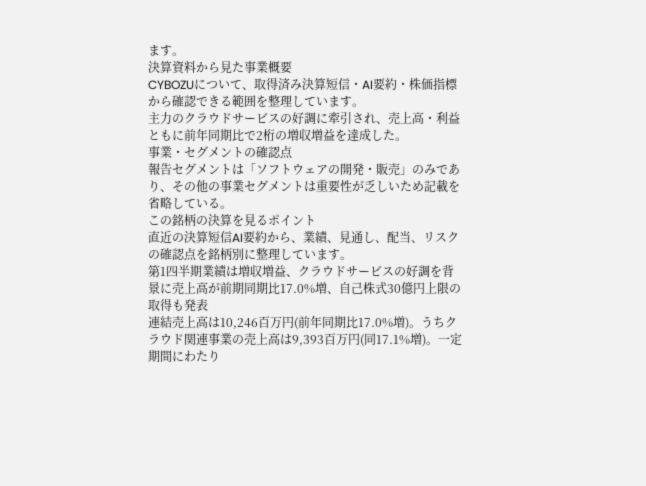ます。
決算資料から見た事業概要
CYBOZUについて、取得済み決算短信・AI要約・株価指標から確認できる範囲を整理しています。
主力のクラウドサービスの好調に牽引され、売上高・利益ともに前年同期比で2桁の増収増益を達成した。
事業・セグメントの確認点
報告セグメントは「ソフトウェアの開発・販売」のみであり、その他の事業セグメントは重要性が乏しいため記載を省略している。
この銘柄の決算を見るポイント
直近の決算短信AI要約から、業績、見通し、配当、リスクの確認点を銘柄別に整理しています。
第1四半期業績は増収増益、クラウドサービスの好調を背景に売上高が前期同期比17.0%増、自己株式30億円上限の取得も発表
連結売上高は10,246百万円(前年同期比17.0%増)。うちクラウド関連事業の売上高は9,393百万円(同17.1%増)。一定期間にわたり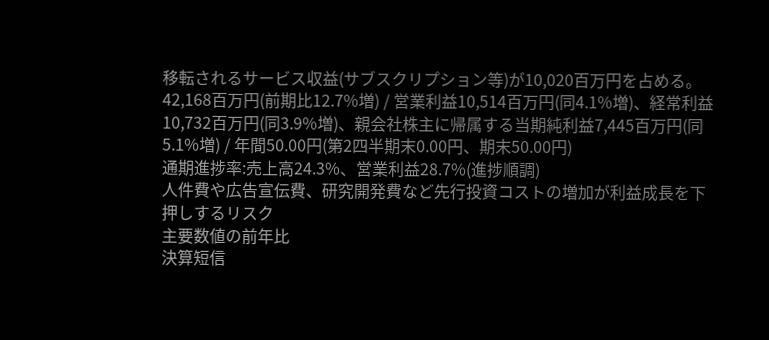移転されるサービス収益(サブスクリプション等)が10,020百万円を占める。
42,168百万円(前期比12.7%増) / 営業利益10,514百万円(同4.1%増)、経常利益10,732百万円(同3.9%増)、親会社株主に帰属する当期純利益7,445百万円(同5.1%増) / 年間50.00円(第2四半期末0.00円、期末50.00円)
通期進捗率:売上高24.3%、営業利益28.7%(進捗順調)
人件費や広告宣伝費、研究開発費など先行投資コストの増加が利益成長を下押しするリスク
主要数値の前年比
決算短信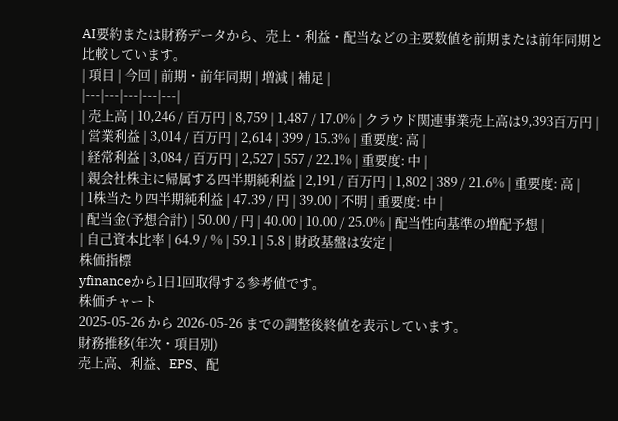AI要約または財務データから、売上・利益・配当などの主要数値を前期または前年同期と比較しています。
| 項目 | 今回 | 前期・前年同期 | 増減 | 補足 |
|---|---|---|---|---|
| 売上高 | 10,246 / 百万円 | 8,759 | 1,487 / 17.0% | クラウド関連事業売上高は9,393百万円 |
| 営業利益 | 3,014 / 百万円 | 2,614 | 399 / 15.3% | 重要度: 高 |
| 経常利益 | 3,084 / 百万円 | 2,527 | 557 / 22.1% | 重要度: 中 |
| 親会社株主に帰属する四半期純利益 | 2,191 / 百万円 | 1,802 | 389 / 21.6% | 重要度: 高 |
| 1株当たり四半期純利益 | 47.39 / 円 | 39.00 | 不明 | 重要度: 中 |
| 配当金(予想合計) | 50.00 / 円 | 40.00 | 10.00 / 25.0% | 配当性向基準の増配予想 |
| 自己資本比率 | 64.9 / % | 59.1 | 5.8 | 財政基盤は安定 |
株価指標
yfinanceから1日1回取得する参考値です。
株価チャート
2025-05-26 から 2026-05-26 までの調整後終値を表示しています。
財務推移(年次・項目別)
売上高、利益、EPS、配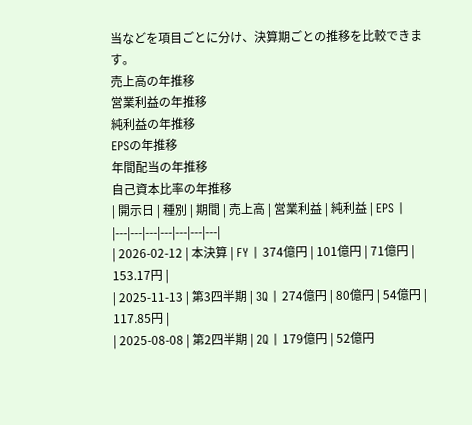当などを項目ごとに分け、決算期ごとの推移を比較できます。
売上高の年推移
営業利益の年推移
純利益の年推移
EPSの年推移
年間配当の年推移
自己資本比率の年推移
| 開示日 | 種別 | 期間 | 売上高 | 営業利益 | 純利益 | EPS |
|---|---|---|---|---|---|---|
| 2026-02-12 | 本決算 | FY | 374億円 | 101億円 | 71億円 | 153.17円 |
| 2025-11-13 | 第3四半期 | 3Q | 274億円 | 80億円 | 54億円 | 117.85円 |
| 2025-08-08 | 第2四半期 | 2Q | 179億円 | 52億円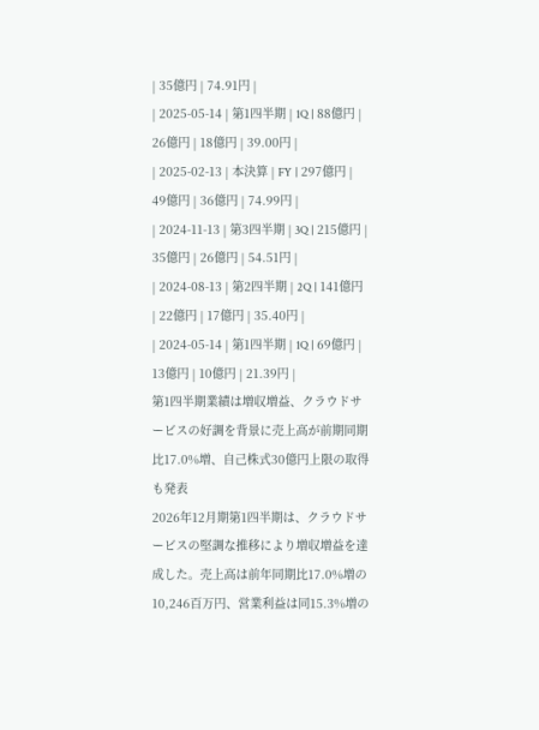| 35億円 | 74.91円 |
| 2025-05-14 | 第1四半期 | 1Q | 88億円 | 26億円 | 18億円 | 39.00円 |
| 2025-02-13 | 本決算 | FY | 297億円 | 49億円 | 36億円 | 74.99円 |
| 2024-11-13 | 第3四半期 | 3Q | 215億円 | 35億円 | 26億円 | 54.51円 |
| 2024-08-13 | 第2四半期 | 2Q | 141億円 | 22億円 | 17億円 | 35.40円 |
| 2024-05-14 | 第1四半期 | 1Q | 69億円 | 13億円 | 10億円 | 21.39円 |
第1四半期業績は増収増益、クラウドサービスの好調を背景に売上高が前期同期比17.0%増、自己株式30億円上限の取得も発表
2026年12月期第1四半期は、クラウドサービスの堅調な推移により増収増益を達成した。売上高は前年同期比17.0%増の10,246百万円、営業利益は同15.3%増の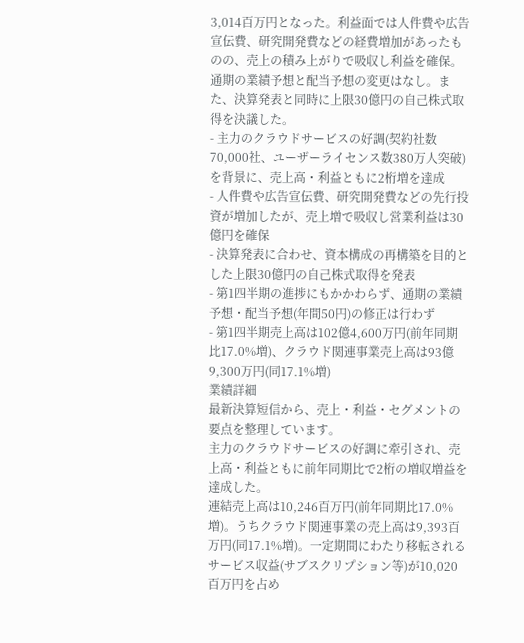3,014百万円となった。利益面では人件費や広告宣伝費、研究開発費などの経費増加があったものの、売上の積み上がりで吸収し利益を確保。通期の業績予想と配当予想の変更はなし。また、決算発表と同時に上限30億円の自己株式取得を決議した。
- 主力のクラウドサービスの好調(契約社数70,000社、ユーザーライセンス数380万人突破)を背景に、売上高・利益ともに2桁増を達成
- 人件費や広告宣伝費、研究開発費などの先行投資が増加したが、売上増で吸収し営業利益は30億円を確保
- 決算発表に合わせ、資本構成の再構築を目的とした上限30億円の自己株式取得を発表
- 第1四半期の進捗にもかかわらず、通期の業績予想・配当予想(年間50円)の修正は行わず
- 第1四半期売上高は102億4,600万円(前年同期比17.0%増)、クラウド関連事業売上高は93億9,300万円(同17.1%増)
業績詳細
最新決算短信から、売上・利益・セグメントの要点を整理しています。
主力のクラウドサービスの好調に牽引され、売上高・利益ともに前年同期比で2桁の増収増益を達成した。
連結売上高は10,246百万円(前年同期比17.0%増)。うちクラウド関連事業の売上高は9,393百万円(同17.1%増)。一定期間にわたり移転されるサービス収益(サブスクリプション等)が10,020百万円を占め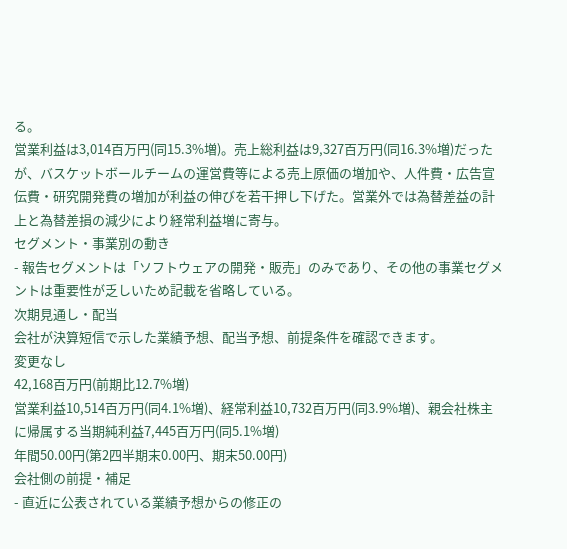る。
営業利益は3,014百万円(同15.3%増)。売上総利益は9,327百万円(同16.3%増)だったが、バスケットボールチームの運営費等による売上原価の増加や、人件費・広告宣伝費・研究開発費の増加が利益の伸びを若干押し下げた。営業外では為替差益の計上と為替差損の減少により経常利益増に寄与。
セグメント・事業別の動き
- 報告セグメントは「ソフトウェアの開発・販売」のみであり、その他の事業セグメントは重要性が乏しいため記載を省略している。
次期見通し・配当
会社が決算短信で示した業績予想、配当予想、前提条件を確認できます。
変更なし
42,168百万円(前期比12.7%増)
営業利益10,514百万円(同4.1%増)、経常利益10,732百万円(同3.9%増)、親会社株主に帰属する当期純利益7,445百万円(同5.1%増)
年間50.00円(第2四半期末0.00円、期末50.00円)
会社側の前提・補足
- 直近に公表されている業績予想からの修正の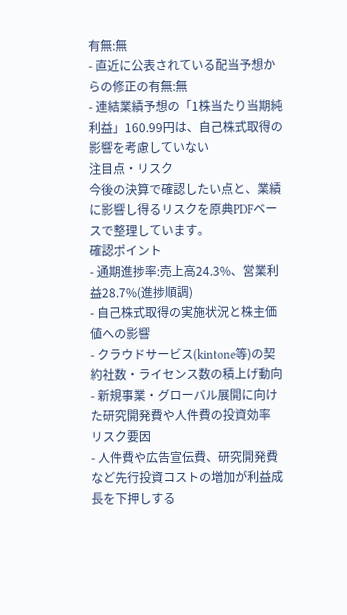有無:無
- 直近に公表されている配当予想からの修正の有無:無
- 連結業績予想の「1株当たり当期純利益」160.99円は、自己株式取得の影響を考慮していない
注目点・リスク
今後の決算で確認したい点と、業績に影響し得るリスクを原典PDFベースで整理しています。
確認ポイント
- 通期進捗率:売上高24.3%、営業利益28.7%(進捗順調)
- 自己株式取得の実施状況と株主価値への影響
- クラウドサービス(kintone等)の契約社数・ライセンス数の積上げ動向
- 新規事業・グローバル展開に向けた研究開発費や人件費の投資効率
リスク要因
- 人件費や広告宣伝費、研究開発費など先行投資コストの増加が利益成長を下押しする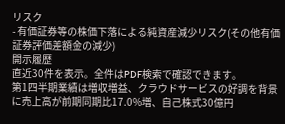リスク
- 有価証券等の株価下落による純資産減少リスク(その他有価証券評価差額金の減少)
開示履歴
直近30件を表示。全件はPDF検索で確認できます。
第1四半期業績は増収増益、クラウドサービスの好調を背景に売上高が前期同期比17.0%増、自己株式30億円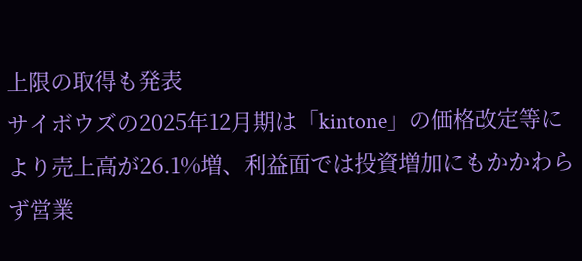上限の取得も発表
サイボウズの2025年12月期は「kintone」の価格改定等により売上高が26.1%増、利益面では投資増加にもかかわらず営業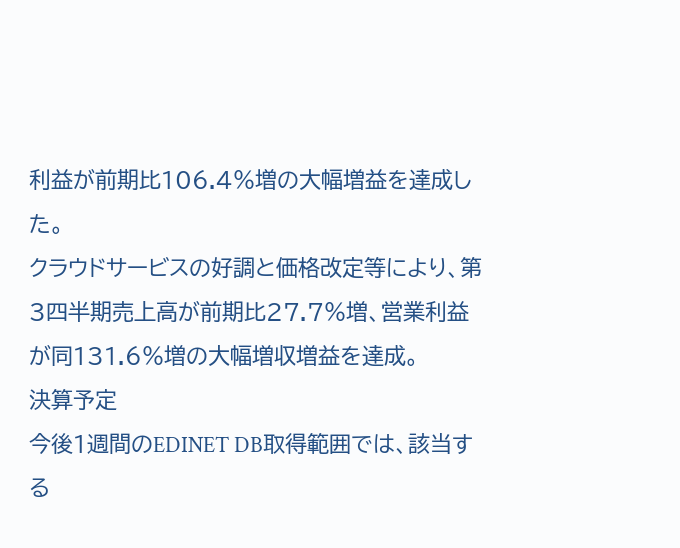利益が前期比106.4%増の大幅増益を達成した。
クラウドサービスの好調と価格改定等により、第3四半期売上高が前期比27.7%増、営業利益が同131.6%増の大幅増収増益を達成。
決算予定
今後1週間のEDINET DB取得範囲では、該当する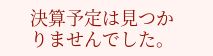決算予定は見つかりませんでした。